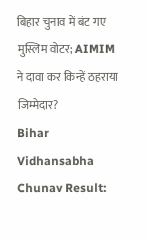बिहार चुनाव में बंट गए मुस्लिम वोटर; AIMIM ने दावा कर किन्हें ठहराया जिम्मेदार?
Bihar Vidhansabha Chunav Result: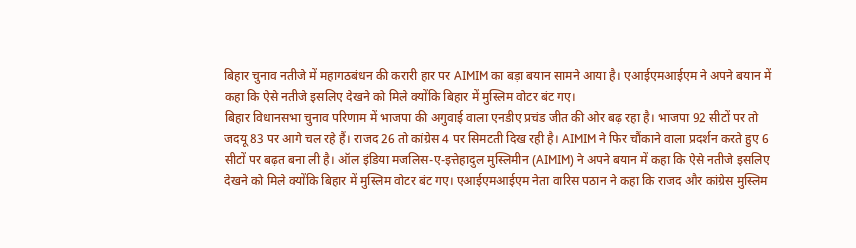बिहार चुनाव नतीजे में महागठबंधन की करारी हार पर AIMIM का बड़ा बयान सामने आया है। एआईएमआईएम ने अपने बयान में कहा कि ऐसे नतीजे इसलिए देखने को मिले क्योंकि बिहार में मुस्लिम वोटर बंट गए।
बिहार विधानसभा चुनाव परिणाम में भाजपा की अगुवाई वाला एनडीए प्रचंड जीत की ओर बढ़ रहा है। भाजपा 92 सीटों पर तो जदयू 83 पर आगे चल रहे हैं। राजद 26 तो कांग्रेस 4 पर सिमटती दिख रही है। AIMIM ने फिर चौंकाने वाला प्रदर्शन करते हुए 6 सीटों पर बढ़त बना ली है। ऑल इंडिया मजलिस-ए-इत्तेहादुल मुस्लिमीन (AIMIM) ने अपने बयान में कहा कि ऐसे नतीजे इसलिए देखने को मिले क्योंकि बिहार में मुस्लिम वोटर बंट गए। एआईएमआईएम नेता वारिस पठान ने कहा कि राजद और कांग्रेस मुस्लिम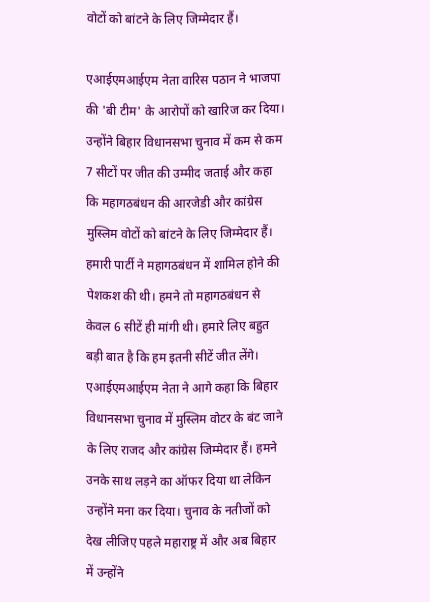वोटों को बांटने के लिए जिम्मेदार हैं।

एआईएमआईएम नेता वारिस पठान ने भाजपा की 'बी टीम' के आरोपों को खारिज कर दिया। उन्होंने बिहार विधानसभा चुनाव में कम से कम 7 सीटों पर जीत की उम्मीद जताई और कहा कि महागठबंधन की आरजेडी और कांग्रेस मुस्लिम वोटों को बांटने के लिए जिम्मेदार हैं। हमारी पार्टी ने महागठबंधन में शामिल होने की पेशकश की थी। हमने तो महागठबंधन से केवल 6 सीटें ही मांगी थी। हमारे लिए बहुत बड़ी बात है कि हम इतनी सीटें जीत लेंगे।
एआईएमआईएम नेता ने आगे कहा कि बिहार विधानसभा चुनाव में मुस्लिम वोटर के बंट जाने के लिए राजद और कांग्रेस जिम्मेदार हैं। हमने उनके साथ लड़ने का ऑफर दिया था लेकिन उन्होंने मना कर दिया। चुनाव के नतीजों को देख लीजिए पहले महाराष्ट्र में और अब बिहार में उन्होंने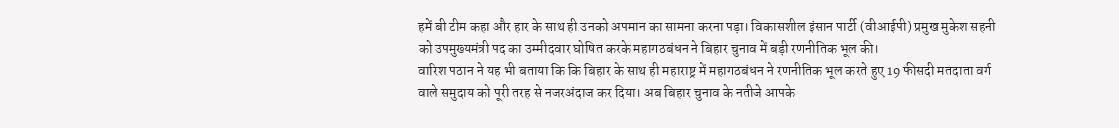हमें बी टीम कहा और हार के साथ ही उनको अपमान का सामना करना पड़ा। विकासशील इंसान पार्टी (वीआईपी) प्रमुख मुकेश सहनी को उपमुख्यमंत्री पद का उम्मीदवार घोषित करके महागठबंधन ने बिहार चुनाव में बड़ी रणनीतिक भूल की।
वारिश पठान ने यह भी बताया कि कि बिहार के साथ ही महाराष्ट्र में महागठबंधन ने रणनीतिक भूल करते हुए 19 फीसदी मतदाता वर्ग वाले समुदाय को पूरी तरह से नजरअंदाज कर दिया। अब बिहार चुनाव के नतीजे आपके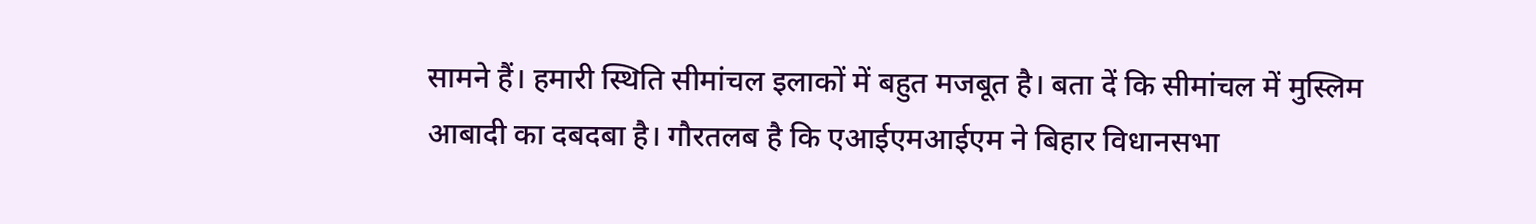सामने हैं। हमारी स्थिति सीमांचल इलाकों में बहुत मजबूत है। बता दें कि सीमांचल में मुस्लिम आबादी का दबदबा है। गौरतलब है कि एआईएमआईएम ने बिहार विधानसभा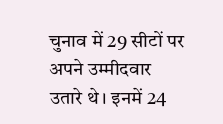चुनाव में 29 सीटों पर अपने उम्मीदवार उतारे थे। इनमें 24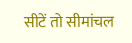सीटें तो सीमांचल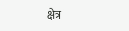क्षेत्र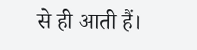से ही आती हैं।